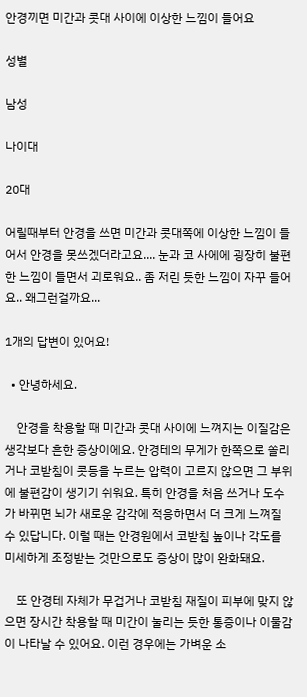안경끼면 미간과 콧대 사이에 이상한 느낌이 들어요

성별

남성

나이대

20대

어릴때부터 안경을 쓰면 미간과 콧대쪽에 이상한 느낌이 들어서 안경을 못쓰겠더라고요.... 눈과 코 사에에 굉장히 불편한 느낌이 들면서 괴로워요.. 좀 저린 듯한 느낌이 자꾸 들어요.. 왜그런걸까요...

1개의 답변이 있어요!

  • 안녕하세요.

    안경을 착용할 때 미간과 콧대 사이에 느껴지는 이질감은 생각보다 흔한 증상이에요. 안경테의 무게가 한쪽으로 쏠리거나 코받침이 콧등을 누르는 압력이 고르지 않으면 그 부위에 불편감이 생기기 쉬워요. 특히 안경을 처음 쓰거나 도수가 바뀌면 뇌가 새로운 감각에 적응하면서 더 크게 느껴질 수 있답니다. 이럴 때는 안경원에서 코받침 높이나 각도를 미세하게 조정받는 것만으로도 증상이 많이 완화돼요.

    또 안경테 자체가 무겁거나 코받침 재질이 피부에 맞지 않으면 장시간 착용할 때 미간이 눌리는 듯한 통증이나 이물감이 나타날 수 있어요. 이런 경우에는 가벼운 소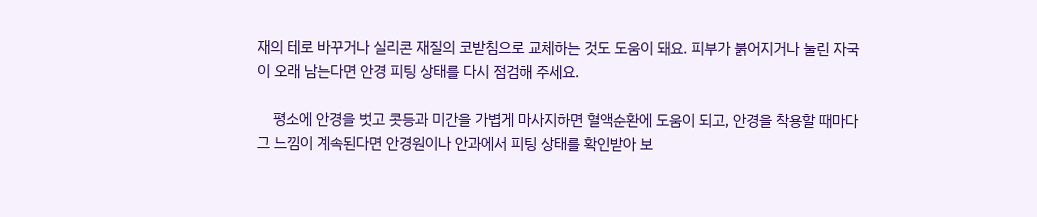재의 테로 바꾸거나 실리콘 재질의 코받침으로 교체하는 것도 도움이 돼요. 피부가 붉어지거나 눌린 자국이 오래 남는다면 안경 피팅 상태를 다시 점검해 주세요.

    평소에 안경을 벗고 콧등과 미간을 가볍게 마사지하면 혈액순환에 도움이 되고, 안경을 착용할 때마다 그 느낌이 계속된다면 안경원이나 안과에서 피팅 상태를 확인받아 보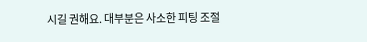시길 권해요. 대부분은 사소한 피팅 조절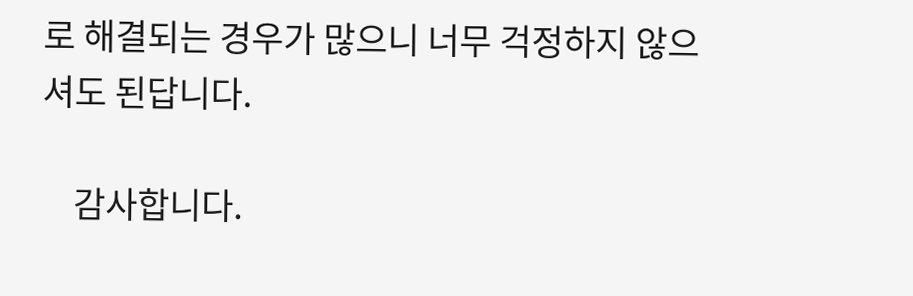로 해결되는 경우가 많으니 너무 걱정하지 않으셔도 된답니다.

    감사합니다.